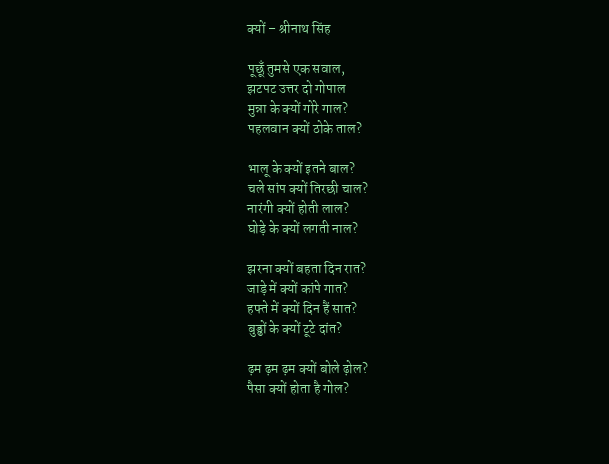क्यों – श्रीनाथ सिंह

पूछूँ तुमसे एक सवाल,
झटपट उत्तर दो गोपाल
मुन्ना के क्यों गोरे गाल?
पहलवान क्यों ठोके ताल?

भालू के क्यों इतने बाल?
चले सांप क्यों तिरछी चाल?
नारंगी क्यों होती लाल?
घोड़े के क्यों लगती नाल?

झरना क्यों बहता दिन रात?
जाड़े में क्यों कांपे गात?
हफ्ते में क्यों दिन हैं सात?
बुड्ढों के क्यों टूटे दांत?

ढ़म ढ़म ढ़म क्यों बोले ढ़ोल?
पैसा क्यों होता है गोल?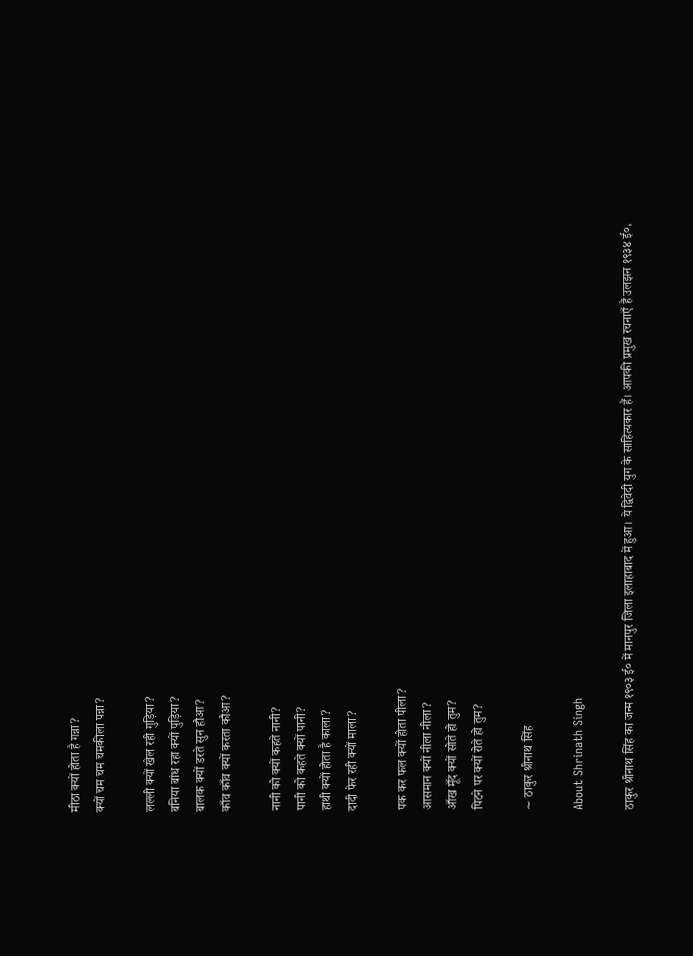मीठा क्यों होता है गन्ना?
क्यों चम चम चमकीला पन्ना?

लल्ली क्यों खेल रही गुड़िया?
बनिया बांध रहा क्यों पुड़िया?
बालक क्यों डरते सुन हौआ?
काँव काँव क्यों करता कौआ?

नानी को क्यों कहते नानी?
पानी को कहते क्यों पानी?
हाथी क्यों होता है काला?
दादी फेर रही क्यों माला?

पक कर फल क्यों होता पीला?
आसमान क्यों नीला नीला?
आँख मूँद क्यों सोते हो तुम?
पिटने पर क्यों रोते हो तुम?

∼ ठाकुर श्रीनाथ सिंह

About Shrinath Singh

ठाकुर श्रीनाथ सिंह का जन्म १९०३ ई० में मानपुर जिला इलाहाबाद में हुआ। ये द्विवेदी युग के साहित्यकार हैं। आपकी प्रमुख रचनाएँ हैं उलझन १९३४ ई०,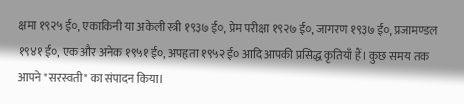क्षमा १९२५ ई०, एकाकिनी या अकेली स्त्री १९३७ ई०, प्रेम परीक्षा १९२७ ई०, जागरण १९३७ ई०, प्रजामण्डल १९४१ ई०, एक और अनेक १९५१ ई०, अपहृता १९५२ ई० आदि आपकी प्रसिद्ध कृतियाँ हैं। कुछ समय तक आपने "सरस्वती" का संपादन किया।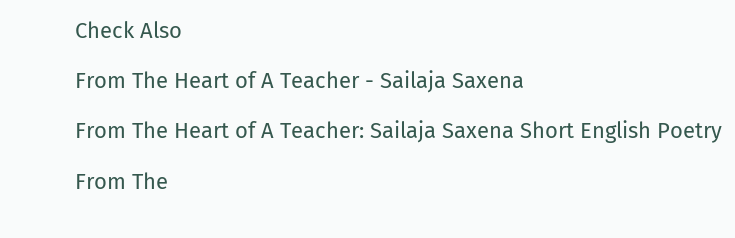Check Also

From The Heart of A Teacher - Sailaja Saxena

From The Heart of A Teacher: Sailaja Saxena Short English Poetry

From The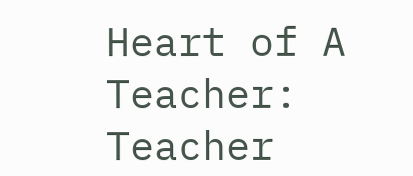Heart of A Teacher: Teacher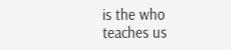is the who teaches us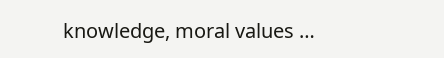knowledge, moral values …